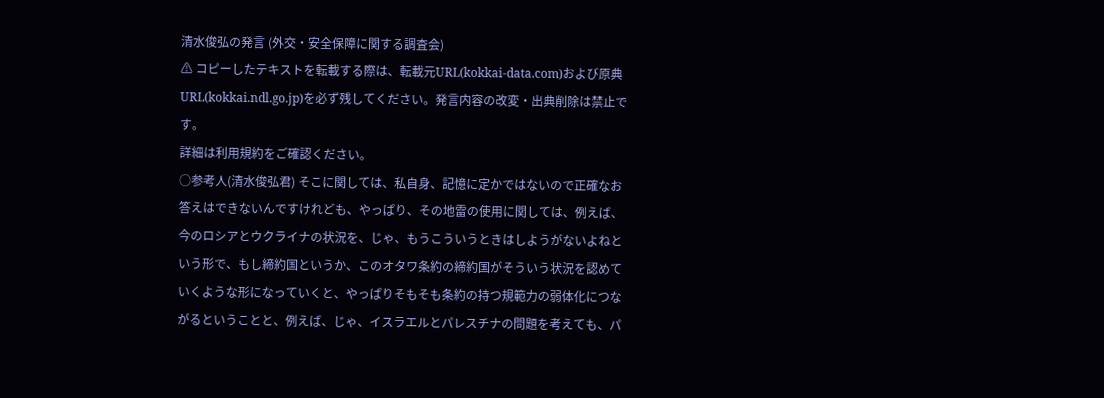清水俊弘の発言 (外交・安全保障に関する調査会)
⚠ コピーしたテキストを転載する際は、転載元URL(kokkai-data.com)および原典URL(kokkai.ndl.go.jp)を必ず残してください。発言内容の改変・出典削除は禁止です。
詳細は利用規約をご確認ください。
○参考人(清水俊弘君) そこに関しては、私自身、記憶に定かではないので正確なお答えはできないんですけれども、やっぱり、その地雷の使用に関しては、例えば、今のロシアとウクライナの状況を、じゃ、もうこういうときはしようがないよねという形で、もし締約国というか、このオタワ条約の締約国がそういう状況を認めていくような形になっていくと、やっぱりそもそも条約の持つ規範力の弱体化につながるということと、例えば、じゃ、イスラエルとパレスチナの問題を考えても、パ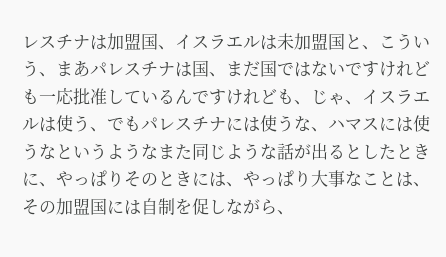レスチナは加盟国、イスラエルは未加盟国と、こういう、まあパレスチナは国、まだ国ではないですけれども一応批准しているんですけれども、じゃ、イスラエルは使う、でもパレスチナには使うな、ハマスには使うなというようなまた同じような話が出るとしたときに、やっぱりそのときには、やっぱり大事なことは、その加盟国には自制を促しながら、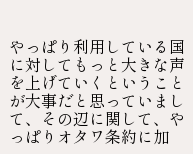やっぱり利用している国に対してもっと大きな声を上げていくということが大事だと思っていまして、その辺に関して、やっぱりオタワ条約に加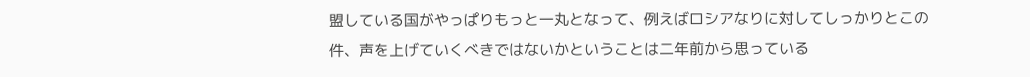盟している国がやっぱりもっと一丸となって、例えばロシアなりに対してしっかりとこの件、声を上げていくべきではないかということは二年前から思っている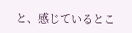と、感じているとこ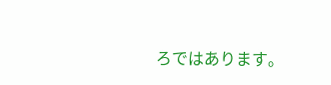ろではあります。